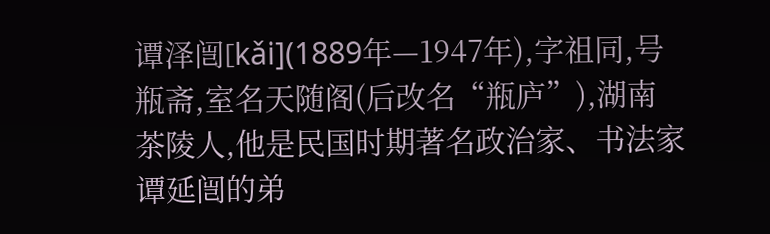谭泽闿[kǎi](1889年—1947年),字祖同,号瓶斋,室名天随阁(后改名“瓶庐”),湖南茶陵人,他是民国时期著名政治家、书法家谭延闿的弟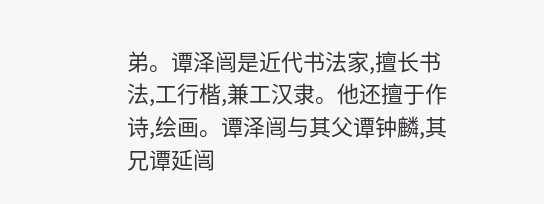弟。谭泽闿是近代书法家,擅长书法,工行楷,兼工汉隶。他还擅于作诗,绘画。谭泽闿与其父谭钟麟,其兄谭延闿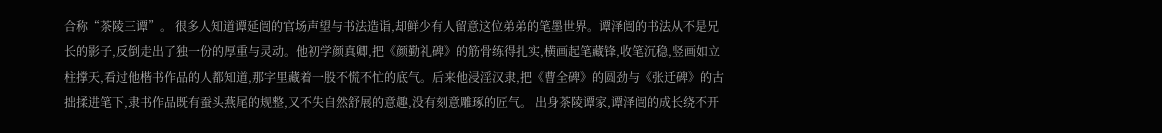合称“茶陵三谭”。 很多人知道谭延闿的官场声望与书法造诣,却鲜少有人留意这位弟弟的笔墨世界。谭泽闿的书法从不是兄长的影子,反倒走出了独一份的厚重与灵动。他初学颜真卿,把《颜勤礼碑》的筋骨练得扎实,横画起笔藏锋,收笔沉稳,竖画如立柱撑天,看过他楷书作品的人都知道,那字里藏着一股不慌不忙的底气。后来他浸淫汉隶,把《曹全碑》的圆劲与《张迁碑》的古拙揉进笔下,隶书作品既有蚕头燕尾的规整,又不失自然舒展的意趣,没有刻意雕琢的匠气。 出身茶陵谭家,谭泽闿的成长绕不开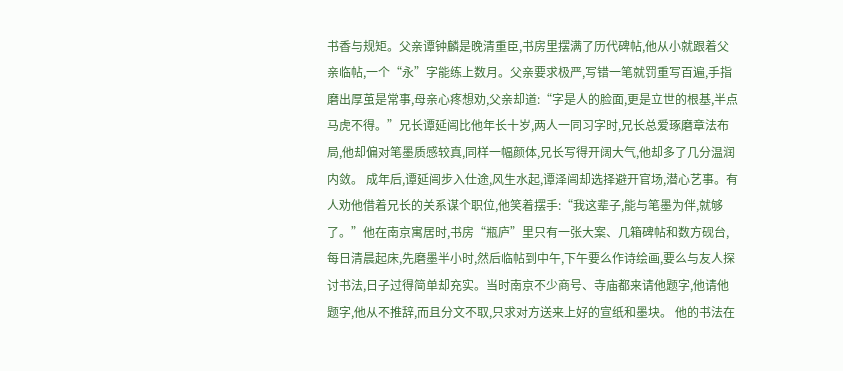书香与规矩。父亲谭钟麟是晚清重臣,书房里摆满了历代碑帖,他从小就跟着父亲临帖,一个“永”字能练上数月。父亲要求极严,写错一笔就罚重写百遍,手指磨出厚茧是常事,母亲心疼想劝,父亲却道:“字是人的脸面,更是立世的根基,半点马虎不得。”兄长谭延闿比他年长十岁,两人一同习字时,兄长总爱琢磨章法布局,他却偏对笔墨质感较真,同样一幅颜体,兄长写得开阔大气,他却多了几分温润内敛。 成年后,谭延闿步入仕途,风生水起,谭泽闿却选择避开官场,潜心艺事。有人劝他借着兄长的关系谋个职位,他笑着摆手:“我这辈子,能与笔墨为伴,就够了。”他在南京寓居时,书房“瓶庐”里只有一张大案、几箱碑帖和数方砚台,每日清晨起床,先磨墨半小时,然后临帖到中午,下午要么作诗绘画,要么与友人探讨书法,日子过得简单却充实。当时南京不少商号、寺庙都来请他题字,他请他题字,他从不推辞,而且分文不取,只求对方送来上好的宣纸和墨块。 他的书法在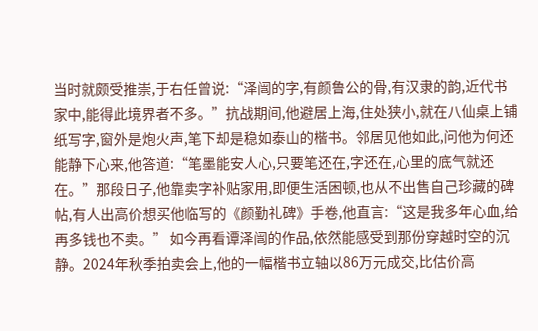当时就颇受推崇,于右任曾说:“泽闿的字,有颜鲁公的骨,有汉隶的韵,近代书家中,能得此境界者不多。”抗战期间,他避居上海,住处狭小,就在八仙桌上铺纸写字,窗外是炮火声,笔下却是稳如泰山的楷书。邻居见他如此,问他为何还能静下心来,他答道:“笔墨能安人心,只要笔还在,字还在,心里的底气就还在。”那段日子,他靠卖字补贴家用,即便生活困顿,也从不出售自己珍藏的碑帖,有人出高价想买他临写的《颜勤礼碑》手卷,他直言:“这是我多年心血,给再多钱也不卖。” 如今再看谭泽闿的作品,依然能感受到那份穿越时空的沉静。2024年秋季拍卖会上,他的一幅楷书立轴以86万元成交,比估价高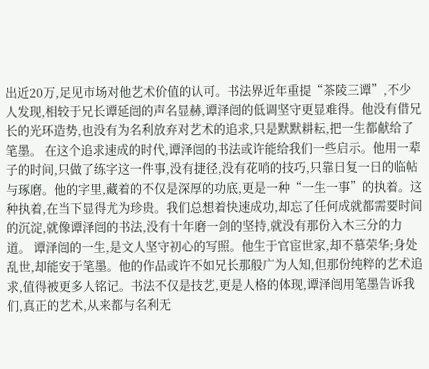出近20万,足见市场对他艺术价值的认可。书法界近年重提“茶陵三谭”,不少人发现,相较于兄长谭延闿的声名显赫,谭泽闿的低调坚守更显难得。他没有借兄长的光环造势,也没有为名利放弃对艺术的追求,只是默默耕耘,把一生都献给了笔墨。 在这个追求速成的时代,谭泽闿的书法或许能给我们一些启示。他用一辈子的时间,只做了练字这一件事,没有捷径,没有花哨的技巧,只靠日复一日的临帖与琢磨。他的字里,藏着的不仅是深厚的功底,更是一种“一生一事”的执着。这种执着,在当下显得尤为珍贵。我们总想着快速成功,却忘了任何成就都需要时间的沉淀,就像谭泽闿的书法,没有十年磨一剑的坚持,就没有那份入木三分的力道。 谭泽闿的一生,是文人坚守初心的写照。他生于官宦世家,却不慕荣华;身处乱世,却能安于笔墨。他的作品或许不如兄长那般广为人知,但那份纯粹的艺术追求,值得被更多人铭记。书法不仅是技艺,更是人格的体现,谭泽闿用笔墨告诉我们,真正的艺术,从来都与名利无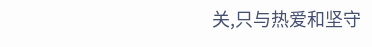关,只与热爱和坚守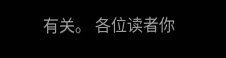有关。 各位读者你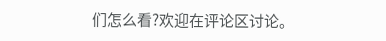们怎么看?欢迎在评论区讨论。